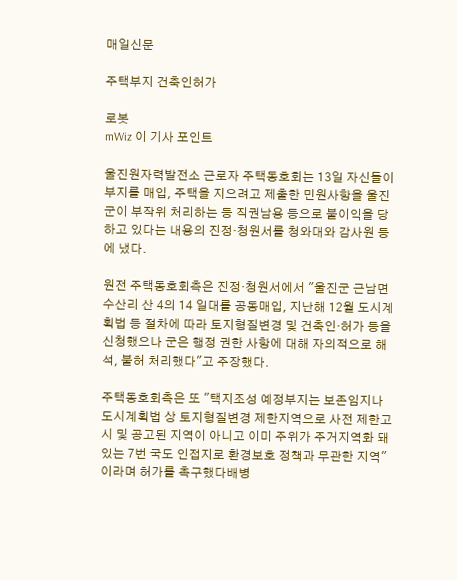매일신문

주택부지 건축인허가

로봇
mWiz 이 기사 포인트

울진원자력발전소 근로자 주택동호회는 13일 자신들이 부지를 매입, 주택을 지으려고 제출한 민원사항을 울진군이 부작위 처리하는 등 직권남용 등으로 불이익을 당하고 있다는 내용의 진정·청원서를 청와대와 감사원 등에 냈다.

원전 주택동호회측은 진정·청원서에서 "울진군 근남면 수산리 산 4의 14 일대를 공동매입, 지난해 12월 도시계획법 등 절차에 따라 토지형질변경 및 건축인·허가 등을 신청했으나 군은 행정 권한 사항에 대해 자의적으로 해석, 불허 처리했다"고 주장했다.

주택동호회측은 또 "택지조성 예정부지는 보존임지나 도시계획법 상 토지형질변경 제한지역으로 사전 제한고시 및 공고된 지역이 아니고 이미 주위가 주거지역화 돼 있는 7번 국도 인접지로 환경보호 정책과 무관한 지역"이라며 허가를 촉구했다배병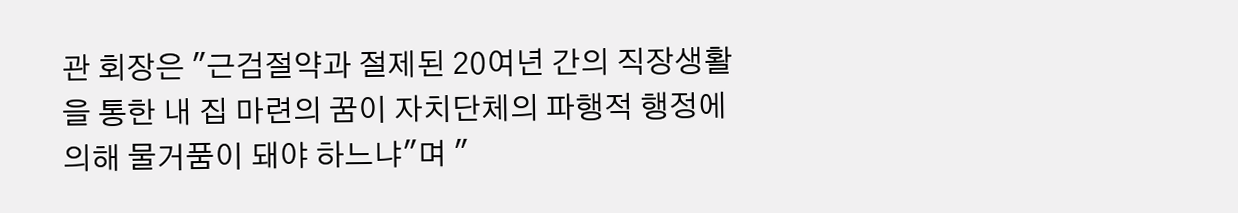관 회장은 "근검절약과 절제된 20여년 간의 직장생활을 통한 내 집 마련의 꿈이 자치단체의 파행적 행정에 의해 물거품이 돼야 하느냐"며 "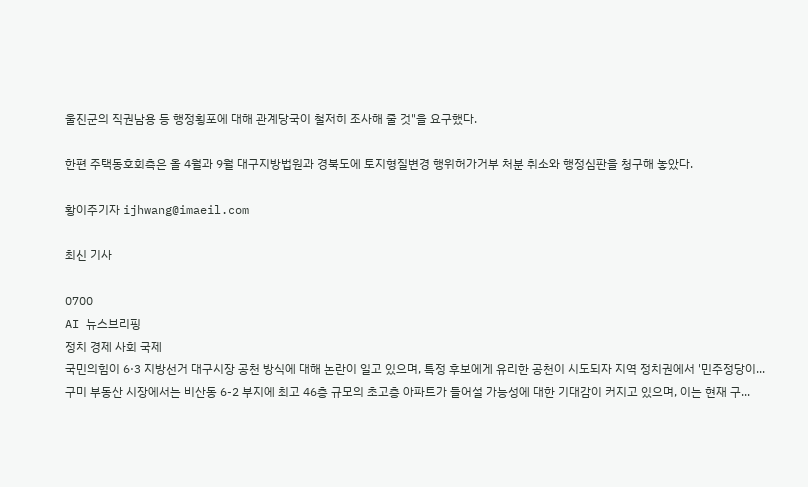울진군의 직권남용 등 행정횡포에 대해 관계당국이 철저히 조사해 줄 것"을 요구했다.

한편 주택동호회측은 올 4월과 9월 대구지방법원과 경북도에 토지형질변경 행위허가거부 처분 취소와 행정심판을 청구해 놓았다.

황이주기자 ijhwang@imaeil.com

최신 기사

0700
AI 뉴스브리핑
정치 경제 사회 국제
국민의힘이 6·3 지방선거 대구시장 공천 방식에 대해 논란이 일고 있으며, 특정 후보에게 유리한 공천이 시도되자 지역 정치권에서 '민주정당이...
구미 부동산 시장에서는 비산동 6-2 부지에 최고 46층 규모의 초고층 아파트가 들어설 가능성에 대한 기대감이 커지고 있으며, 이는 현재 구...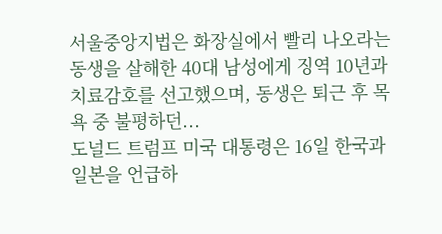서울중앙지법은 화장실에서 빨리 나오라는 동생을 살해한 40대 남성에게 징역 10년과 치료감호를 선고했으며, 동생은 퇴근 후 목욕 중 불평하던...
도널드 트럼프 미국 대통령은 16일 한국과 일본을 언급하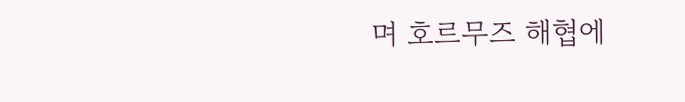며 호르무즈 해협에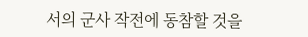서의 군사 작전에 동참할 것을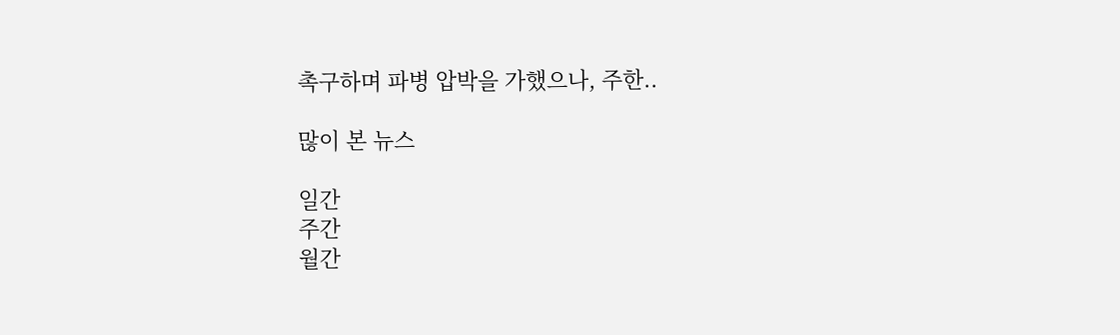촉구하며 파병 압박을 가했으나, 주한..

많이 본 뉴스

일간
주간
월간